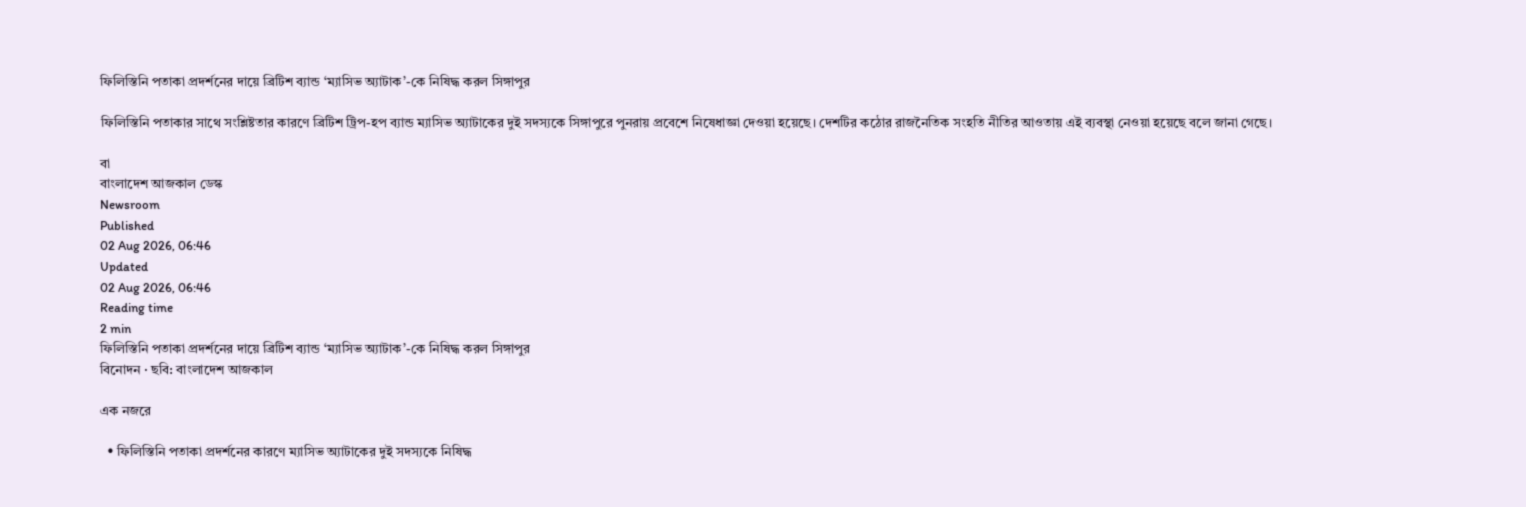ফিলিস্তিনি পতাকা প্রদর্শনের দায়ে ব্রিটিশ ব্যান্ড ‘ম্যাসিভ অ্যাটাক’-কে নিষিদ্ধ করল সিঙ্গাপুর

ফিলিস্তিনি পতাকার সাথে সংশ্লিষ্টতার কারণে ব্রিটিশ ট্রিপ-হপ ব্যান্ড ম্যাসিভ অ্যাটাকের দুই সদস্যকে সিঙ্গাপুরে পুনরায় প্রবেশে নিষেধাজ্ঞা দেওয়া হয়েছে। দেশটির কঠোর রাজনৈতিক সংহতি নীতির আওতায় এই ব্যবস্থা নেওয়া হয়েছে বলে জানা গেছে।

বা
বাংলাদেশ আজকাল ডেস্ক
Newsroom
Published
02 Aug 2026, 06:46
Updated
02 Aug 2026, 06:46
Reading time
2 min
ফিলিস্তিনি পতাকা প্রদর্শনের দায়ে ব্রিটিশ ব্যান্ড ‘ম্যাসিভ অ্যাটাক’-কে নিষিদ্ধ করল সিঙ্গাপুর
বিনোদন · ছবি: বাংলাদেশ আজকাল

এক নজরে

  • ফিলিস্তিনি পতাকা প্রদর্শনের কারণে ম্যাসিভ অ্যাটাকের দুই সদস্যকে নিষিদ্ধ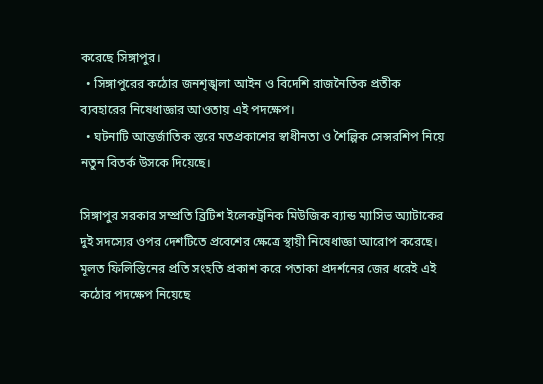করেছে সিঙ্গাপুর।
  • সিঙ্গাপুরের কঠোর জনশৃঙ্খলা আইন ও বিদেশি রাজনৈতিক প্রতীক ব্যবহারের নিষেধাজ্ঞার আওতায় এই পদক্ষেপ।
  • ঘটনাটি আন্তর্জাতিক স্তরে মতপ্রকাশের স্বাধীনতা ও শৈল্পিক সেন্সরশিপ নিয়ে নতুন বিতর্ক উসকে দিয়েছে।

সিঙ্গাপুর সরকার সম্প্রতি ব্রিটিশ ইলেকট্রনিক মিউজিক ব্যান্ড ম্যাসিভ অ্যাটাকের দুই সদস্যের ওপর দেশটিতে প্রবেশের ক্ষেত্রে স্থায়ী নিষেধাজ্ঞা আরোপ করেছে। মূলত ফিলিস্তিনের প্রতি সংহতি প্রকাশ করে পতাকা প্রদর্শনের জের ধরেই এই কঠোর পদক্ষেপ নিয়েছে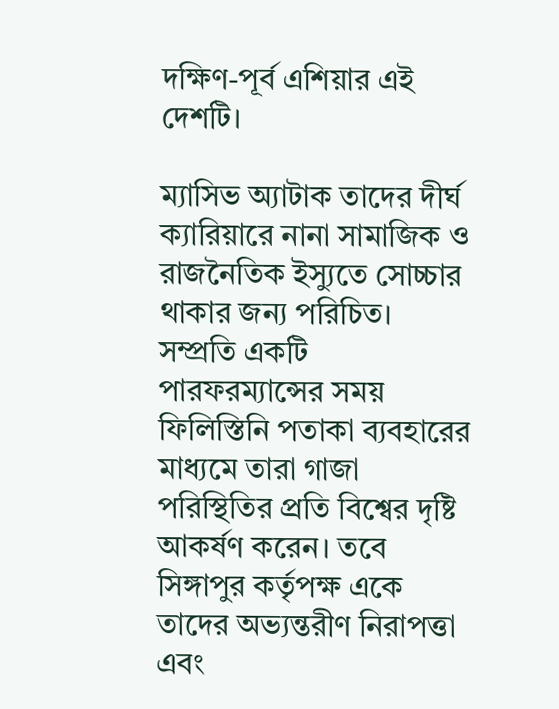দক্ষিণ-পূর্ব এশিয়ার এই দেশটি।

ম্যাসিভ অ্যাটাক তাদের দীর্ঘ ক্যারিয়ারে নানা সামাজিক ও রাজনৈতিক ইস্যুতে সোচ্চার থাকার জন্য পরিচিত। সম্প্রতি একটি পারফরম্যান্সের সময় ফিলিস্তিনি পতাকা ব্যবহারের মাধ্যমে তারা গাজা পরিস্থিতির প্রতি বিশ্বের দৃষ্টি আকর্ষণ করেন। তবে সিঙ্গাপুর কর্তৃপক্ষ একে তাদের অভ্যন্তরীণ নিরাপত্তা এবং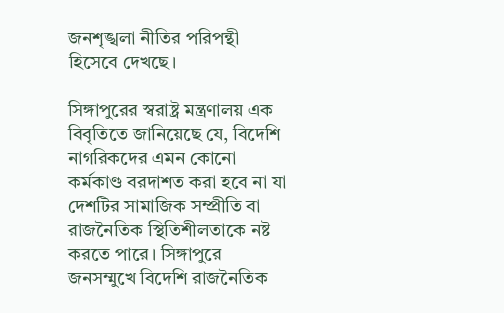জনশৃঙ্খলা নীতির পরিপন্থী হিসেবে দেখছে।

সিঙ্গাপুরের স্বরাষ্ট্র মন্ত্রণালয় এক বিবৃতিতে জানিয়েছে যে, বিদেশি নাগরিকদের এমন কোনো কর্মকাণ্ড বরদাশত করা হবে না যা দেশটির সামাজিক সম্প্রীতি বা রাজনৈতিক স্থিতিশীলতাকে নষ্ট করতে পারে। সিঙ্গাপুরে জনসম্মুখে বিদেশি রাজনৈতিক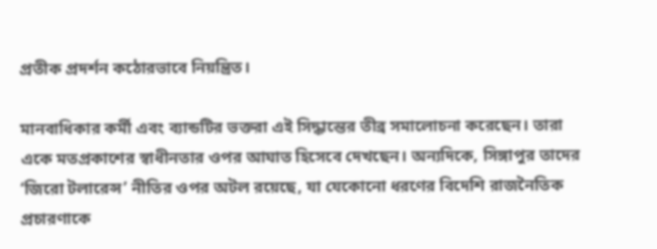প্রতীক প্রদর্শন কঠোরভাবে নিয়ন্ত্রিত।

মানবাধিকার কর্মী এবং ব্যান্ডটির ভক্তরা এই সিদ্ধান্তের তীব্র সমালোচনা করেছেন। তারা একে মতপ্রকাশের স্বাধীনতার ওপর আঘাত হিসেবে দেখছেন। অন্যদিকে, সিঙ্গাপুর তাদের ‘জিরো টলারেন্স’ নীতির ওপর অটল রয়েছে, যা যেকোনো ধরণের বিদেশি রাজনৈতিক প্রচারণাকে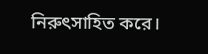নিরুৎসাহিত করে।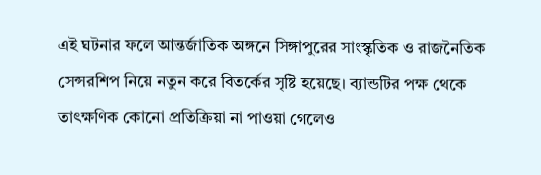এই ঘটনার ফলে আন্তর্জাতিক অঙ্গনে সিঙ্গাপুরের সাংস্কৃতিক ও রাজনৈতিক সেন্সরশিপ নিয়ে নতুন করে বিতর্কের সৃষ্টি হয়েছে। ব্যান্ডটির পক্ষ থেকে তাৎক্ষণিক কোনো প্রতিক্রিয়া না পাওয়া গেলেও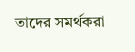তাদের সমর্থকরা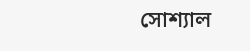সোশ্যাল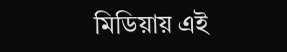মিডিয়ায় এই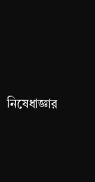নিষেধাজ্ঞার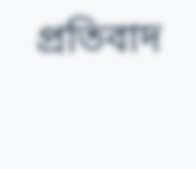প্রতিবাদ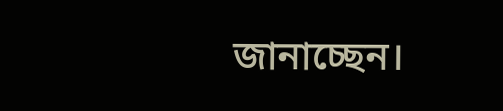জানাচ্ছেন।